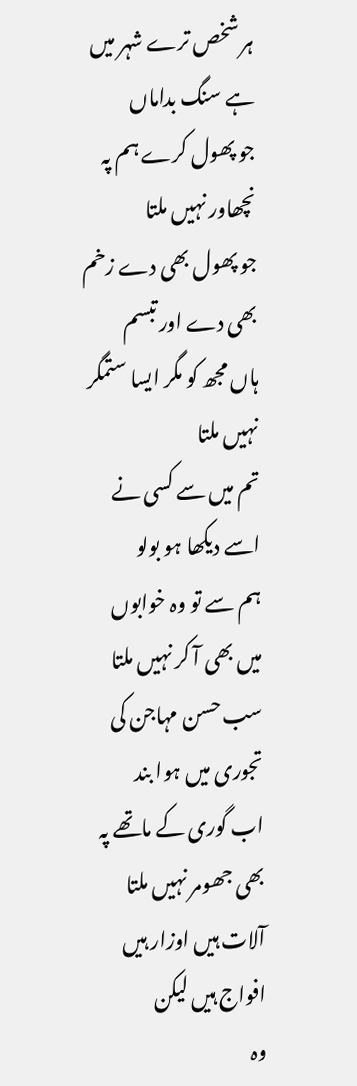ہر شخص ترے شہر میں ہے سنگ بداماں
جو پھول کرے ہم پہ نچھاور نہیں ملتا
جو پھول بھی دے زخم بھی دے اور تبسم
ہاں مجھ کو مگر ایسا ستمگر نہیں ملتا
تم میں سے کسی نے اسے دیکھا ہو بولو
ہم سے تو وہ خوابوں میں بھی آ کر نہیں ملتا
سب حسن مہاجن کی تجوری میں ہوا بند
اب گوری کے ماتھے پہ بھی جھومر نہیں ملتا
آلات ہیں اوزار ہیں افواج ہیں لیکن
وہ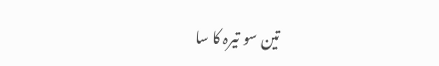تین سو تیرہ کا سا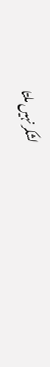لشکر نہیں ملتا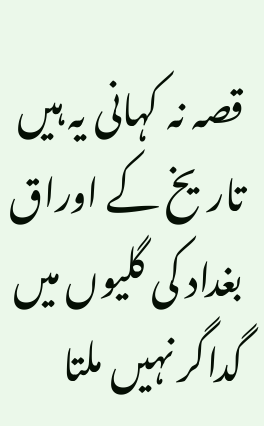قصہ نہ کہانی یہ ہیں تاریخ کے اوراق
بغداد کی گلیوں میں گداگر نہیں ملتا